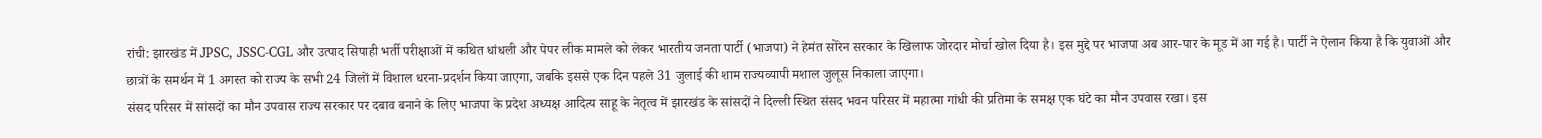रांची: झारखंड में JPSC, JSSC-CGL और उत्पाद सिपाही भर्ती परीक्षाओं में कथित धांधली और पेपर लीक मामले को लेकर भारतीय जनता पार्टी (भाजपा) ने हेमंत सोरेन सरकार के खिलाफ जोरदार मोर्चा खोल दिया है। इस मुद्दे पर भाजपा अब आर-पार के मूड में आ गई है। पार्टी ने ऐलान किया है कि युवाओं और छात्रों के समर्थन में 1 अगस्त को राज्य के सभी 24 जिलों में विशाल धरना-प्रदर्शन किया जाएगा, जबकि इससे एक दिन पहले 31 जुलाई की शाम राज्यव्यापी मशाल जुलूस निकाला जाएगा।
संसद परिसर में सांसदों का मौन उपवास राज्य सरकार पर दबाव बनाने के लिए भाजपा के प्रदेश अध्यक्ष आदित्य साहू के नेतृत्व में झारखंड के सांसदों ने दिल्ली स्थित संसद भवन परिसर में महात्मा गांधी की प्रतिमा के समक्ष एक घंटे का मौन उपवास रखा। इस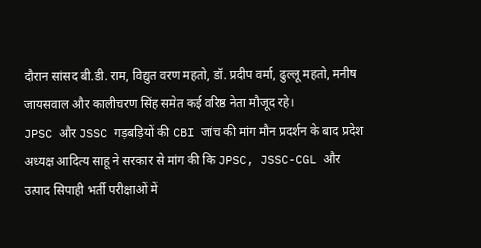दौरान सांसद बी.डी. राम, विद्युत वरण महतो, डॉ. प्रदीप वर्मा, ढुल्लू महतो, मनीष जायसवाल और कालीचरण सिंह समेत कई वरिष्ठ नेता मौजूद रहे।
JPSC और JSSC गड़बड़ियों की CBI जांच की मांग मौन प्रदर्शन के बाद प्रदेश अध्यक्ष आदित्य साहू ने सरकार से मांग की कि JPSC, JSSC-CGL और उत्पाद सिपाही भर्ती परीक्षाओं में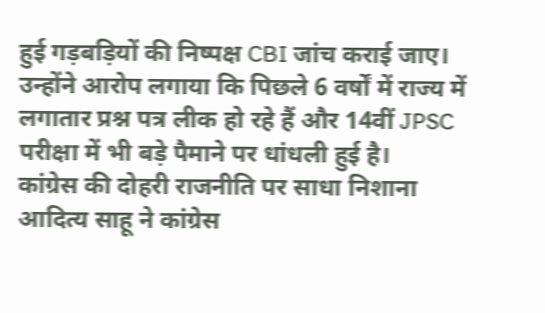हुई गड़बड़ियों की निष्पक्ष CBI जांच कराई जाए। उन्होंने आरोप लगाया कि पिछले 6 वर्षों में राज्य में लगातार प्रश्न पत्र लीक हो रहे हैं और 14वीं JPSC परीक्षा में भी बड़े पैमाने पर धांधली हुई है।
कांग्रेस की दोहरी राजनीति पर साधा निशाना आदित्य साहू ने कांग्रेस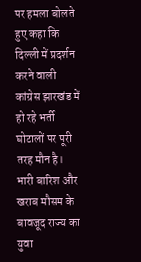पर हमला बोलते हुए कहा कि दिल्ली में प्रदर्शन करने वाली कांग्रेस झारखंड में हो रहे भर्ती घोटालों पर पूरी तरह मौन है। भारी बारिश और खराब मौसम के बावजूद राज्य का युवा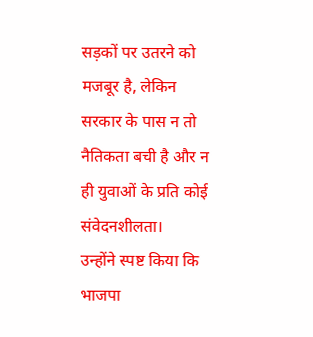सड़कों पर उतरने को मजबूर है, लेकिन सरकार के पास न तो नैतिकता बची है और न ही युवाओं के प्रति कोई संवेदनशीलता।
उन्होंने स्पष्ट किया कि भाजपा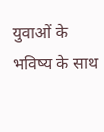युवाओं के भविष्य के साथ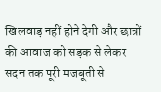खिलवाड़ नहीं होने देगी और छात्रों की आवाज को सड़क से लेकर सदन तक पूरी मजबूती से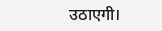उठाएगी।